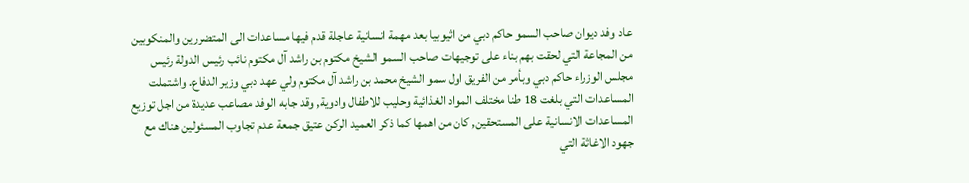عاد وفد ديوان صاحب السمو حاكم دبي من اثيوبيا بعد مهمة انسانية عاجلة قدم فيها مساعدات الى المتضررين والمنكوبين من المجاعة التي لحقت بهم بناء على توجيهات صاحب السمو الشيخ مكتوم بن راشد آل مكتوم نائب رئيس الدولة رئيس مجلس الوزراء حاكم دبي وبأمر من الفريق اول سمو الشيخ محمد بن راشد آل مكتوم ولي عهد دبي وزير الدفاع. واشتملت المساعدات التي بلغت 18 طنا مختلف المواد الغذائية وحليب للاطفال وادوية, وقد جابه الوفد مصاعب عديدة من اجل توزيع المساعدات الانسانية على المستحقين, كان من اهمها كما ذكر العميد الركن عتيق جمعة عدم تجاوب المسئولين هناك مع جهود الاغاثة التي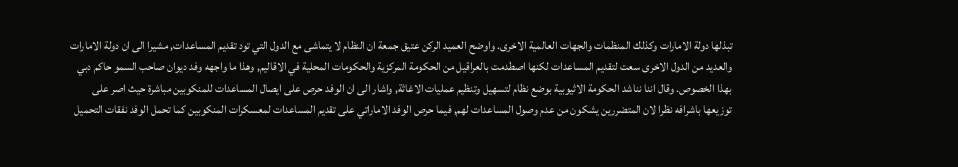تبذلها دولة الامارات وكذلك المنظمات والجهات العالمية الاخرى. واوضح العميد الركن عتيق جمعة ان النظام لا يتماشى مع الدول التي تود تقديم المساعدات, مشيرا الى ان دولة الامارات والعديد من الدول الاخرى سعت لتقديم المساعدات لكنها اصطدمت بالعراقيل من الحكومة المركزية والحكومات المحلية في الاقاليم, وهذا ما واجهه وفد ديوان صاحب السمو حاكم دبي بهذا الخصوص. وقال اننا نناشد الحكومة الاثيوبية بوضع نظام لتسهيل وتنظيم عمليات الاغاثة, واشار الى ان الوفد حرص على ايصال المساعدات للمنكوبين مباشرة حيث اصر على توزيعها باشرافه نظرا لان المتضررين يشكون من عدم وصول المساعدات لهم, فيما حرص الوفد الاماراتي على تقديم المساعدات لمعسكرات المنكوبين كما تحمل الوفد نفقات التحميل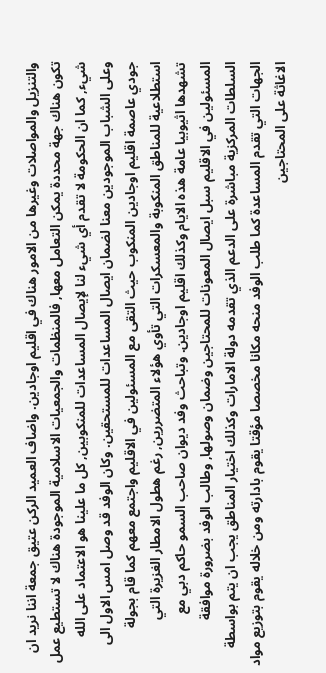والتنزيل والمواصلات وغيرها من الامور هناك في اقليم اوجادين. واضاف العميد الركن عتيق جمعة اننا نريد ان تكون هناك جهة محددة يمكن التعامل معها, فالمنظمات والجمعيات الاسلامية الموجودة هناك لا تستطيع عمل شيء, كما ان الحكومة لا تقدم أي شيء لنا لإيصال المساعدات للمنكوبين, كل ما علينا هو الاعتماد على الله وعلى الشباب الموجودين معنا لضمان ايصال المساعدات للمستحقين. وكان الوفد قد وصل امس الاول الى جودي عاصمة اقليم اوجادين المنكوب حيث التقى مع المسئولين في الاقليم واجتمع معهم كما قام بجولة استطلاعية للمناطق المنكوبة والمعسكرات التي تأوي هؤلاء المتضررين, رغم هطول الامطار الغزيرة التي تشهدها اثيوبيا عامة هذه الايام وكذلك اقليم اوجادين. وتباحث وفد ديوان صاحب السمو حاكم دبي مع المسئولين في الاقليم سبل ايصال المعونات للمحتاجين وضمان وصولها, وطالب الوفد بضرورة موافقة السلطات المركزية مباشرة على الدعم الذي تقدمه دولة الامارات وكذلك اختيار المناطق يجب ان يتم بواسطة الجهات التي تقدم المساعدة كما طلب الوفد منحه مكانا مخصصا مؤقتا يقوم بادارته ومن خلاله يقوم بتوزيع مواد الاغاثة على المحتاجين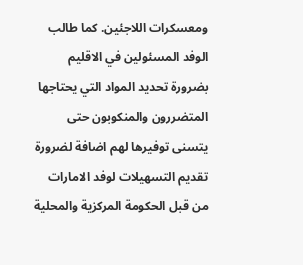ومعسكرات اللاجئين. كما طالب الوفد المسئولين في الاقليم بضرورة تحديد المواد التي يحتاجها المتضررون والمنكوبون حتى يتسنى توفيرها لهم اضافة لضرورة تقديم التسهيلات لوفد الامارات من قبل الحكومة المركزية والمحلية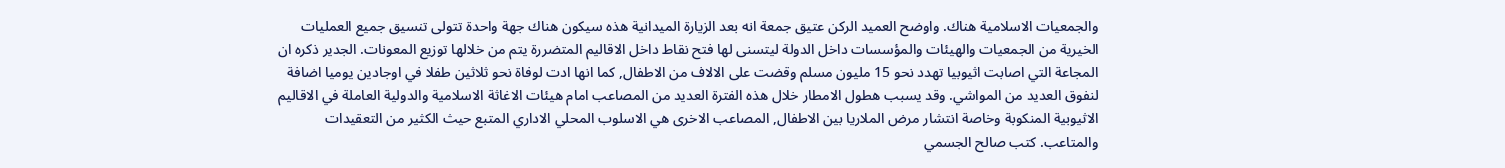والجمعيات الاسلامية هناك. واوضح العميد الركن عتيق جمعة انه بعد الزيارة الميدانية هذه سيكون هناك جهة واحدة تتولى تنسيق جميع العمليات الخيرية من الجمعيات والهيئات والمؤسسات داخل الدولة ليتسنى لها فتح نقاط داخل الاقاليم المتضررة يتم من خلالها توزيع المعونات. الجدير ذكره ان المجاعة التي اصابت اثيوبيا تهدد نحو 15 مليون مسلم وقضت على الالاف من الاطفال, كما انها ادت لوفاة نحو ثلاثين طفلا في اوجادين يوميا اضافة لنفوق العديد من المواشي. وقد يسبب هطول الامطار خلال هذه الفترة العديد من المصاعب امام هيئات الاغاثة الاسلامية والدولية العاملة في الاقاليم الاثيوبية المنكوبة وخاصة انتشار مرض الملاريا بين الاطفال, المصاعب الاخرى هي الاسلوب المحلي الاداري المتبع حيث الكثير من التعقيدات والمتاعب. كتب صالح الجسمي